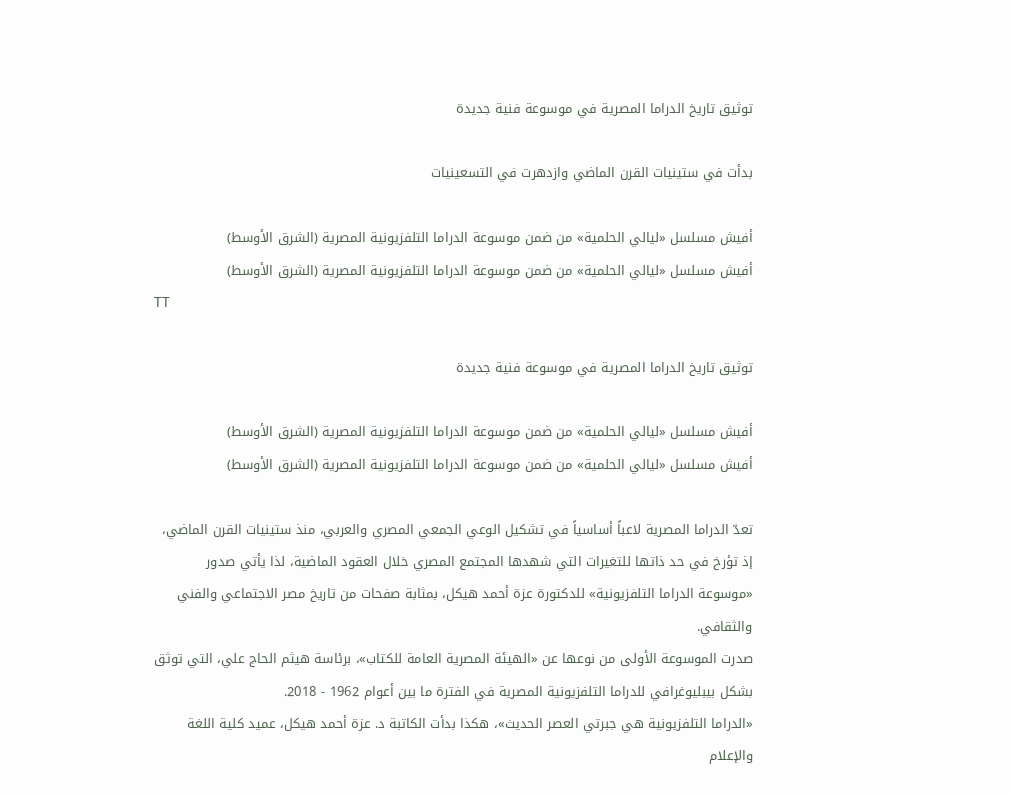توثيق تاريخ الدراما المصرية في موسوعة فنية جديدة

بدأت في ستينيات القرن الماضي وازدهرت في التسعينيات

أفيش مسلسل «ليالي الحلمية» من ضمن موسوعة الدراما التلفزيونية المصرية (الشرق الأوسط)
أفيش مسلسل «ليالي الحلمية» من ضمن موسوعة الدراما التلفزيونية المصرية (الشرق الأوسط)
TT

توثيق تاريخ الدراما المصرية في موسوعة فنية جديدة

أفيش مسلسل «ليالي الحلمية» من ضمن موسوعة الدراما التلفزيونية المصرية (الشرق الأوسط)
أفيش مسلسل «ليالي الحلمية» من ضمن موسوعة الدراما التلفزيونية المصرية (الشرق الأوسط)

تعدّ الدراما المصرية لاعباً أساسياً في تشكيل الوعي الجمعي المصري والعربي، منذ ستينيات القرن الماضي، إذ تؤرخ في حد ذاتها للتغيرات التي شهدها المجتمع المصري خلال العقود الماضية، لذا يأتي صدور «موسوعة الدراما التلفزيونية» للدكتورة عزة أحمد هيكل، بمثابة صفحات من تاريخ مصر الاجتماعي والفني والثقافي.
صدرت الموسوعة الأولى من نوعها عن «الهيئة المصرية العامة للكتاب»، برئاسة هيثم الحاج علي، التي توثق بشكل بيبليوغرافي للدراما التلفزيونية المصرية في الفترة ما بين أعوام 1962 - 2018.
«الدراما التلفزيونية هي جبرتي العصر الحديث»، هكذا بدأت الكاتبة د. عزة أحمد هيكل، عميد كلية اللغة والإعلام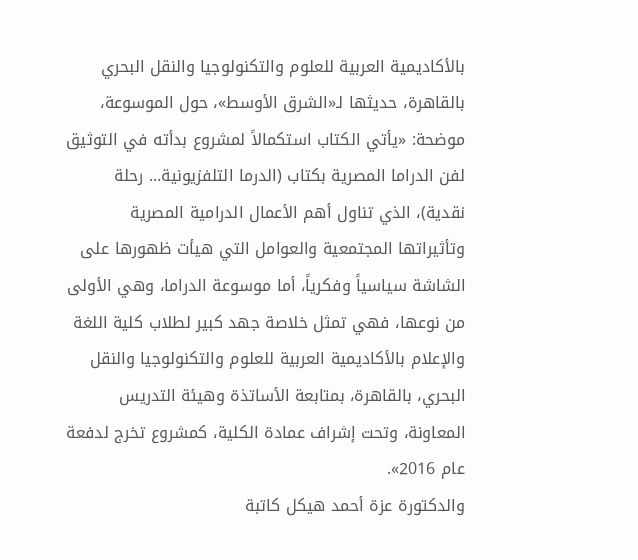بالأكاديمية العربية للعلوم والتكنولوجيا والنقل البحري بالقاهرة، حديثها لـ«الشرق الأوسط»، حول الموسوعة، موضحة: «يأتي الكتاب استكمالاً لمشروع بدأته في التوثيق لفن الدراما المصرية بكتاب (الدرما التلفزيونية... رحلة نقدية)، الذي تناول أهم الأعمال الدرامية المصرية وتأثيراتها المجتمعية والعوامل التي هيأت ظهورها على الشاشة سياسياً وفكرياً، أما موسوعة الدراما، وهي الأولى من نوعها، فهي تمثل خلاصة جهد كبير لطلاب كلية اللغة والإعلام بالأكاديمية العربية للعلوم والتكنولوجيا والنقل البحري، بالقاهرة، بمتابعة الأساتذة وهيئة التدريس المعاونة، وتحت إشراف عمادة الكلية، كمشروع تخرج لدفعة عام 2016».
والدكتورة عزة أحمد هيكل كاتبة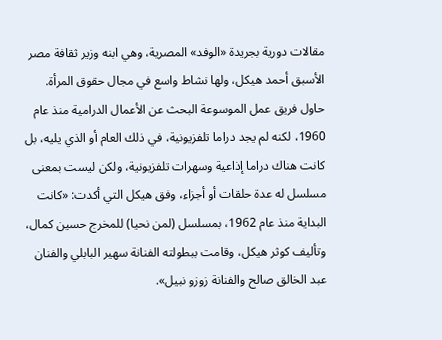مقالات دورية بجريدة «الوفد» المصرية، وهي ابنه وزير ثقافة مصر الأسبق أحمد هيكل، ولها نشاط واسع في مجال حقوق المرأة.
حاول فريق عمل الموسوعة البحث عن الأعمال الدرامية منذ عام 1960، لكنه لم يجد دراما تلفزيونية، في ذلك العام أو الذي يليه، بل كانت هناك دراما إذاعية وسهرات تلفزيونية، ولكن ليست بمعنى مسلسل له عدة حلقات أو أجزاء، وفق هيكل التي أكدت: «كانت البداية منذ عام 1962، بمسلسل (لمن نحيا) للمخرج حسين كمال، وتأليف كوثر هيكل، وقامت ببطولته الفنانة سهير البابلي والفنان عبد الخالق صالح والفنانة زوزو نبيل».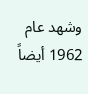وشهد عام 1962 أيضاً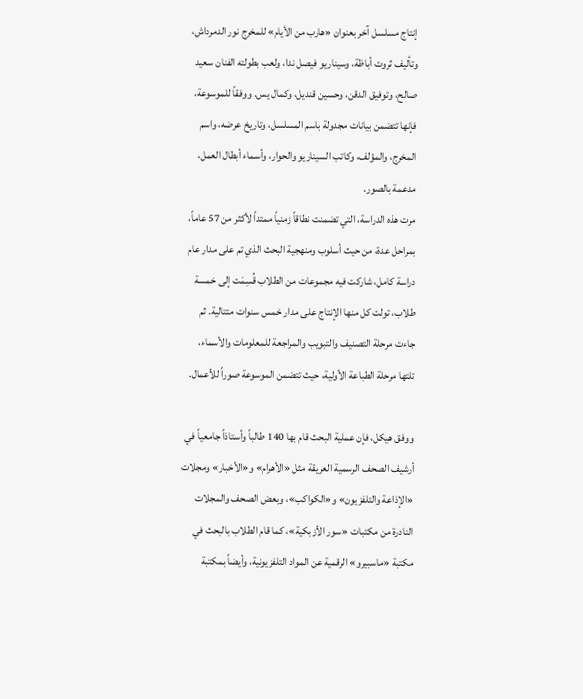إنتاج مسلسل آخر بعنوان «هارب من الأيام» للمخرج نور الدمرداش، وتأليف ثروت أباظة، وسيناريو فيصل ندا، ولعب بطولته الفنان سعيد صالح، وتوفيق الدقن، وحسين قنديل، وكمال يس. ووفقاً للموسوعة، فإنها تتضمن بيانات مجدولة باسم المسلسل، وتاريخ عرضه، واسم المخرج، والمؤلف، وكاتب السيناريو والحوار، وأسماء أبطال العمل، مدعمة بالصور.
مرت هذه الدراسة، التي تضمنت نطاقاً زمنياً ممتداً لأكثر من 57 عاماً، بمراحل عدة، من حيث أسلوب ومنهجية البحث الذي تم على مدار عام دراسة كامل، شاركت فيه مجموعات من الطلاب قُسِمَت إلى خمسة طلاب، تولت كل منها الإنتاج على مدار خمس سنوات متتالية. ثم جاءت مرحلة التصنيف والتبويب والمراجعة للمعلومات والأسماء، تلتها مرحلة الطباعة الأولية، حيث تتضمن الموسوعة صوراً للأعمال.

ووفق هيكل، فإن عملية البحث قام بها 140 طالباً وأستاذاً جامعياً في أرشيف الصحف الرسمية العريقة مثل «الأهرام» و«الأخبار» ومجلات «الإذاعة والتلفزيون» و«الكواكب»، وبعض الصحف والمجلات النادرة من مكتبات «سور الأزبكية»، كما قام الطلاب بالبحث في مكتبة «ماسبيرو» الرقمية عن المواد التلفزيونية، وأيضاً بمكتبة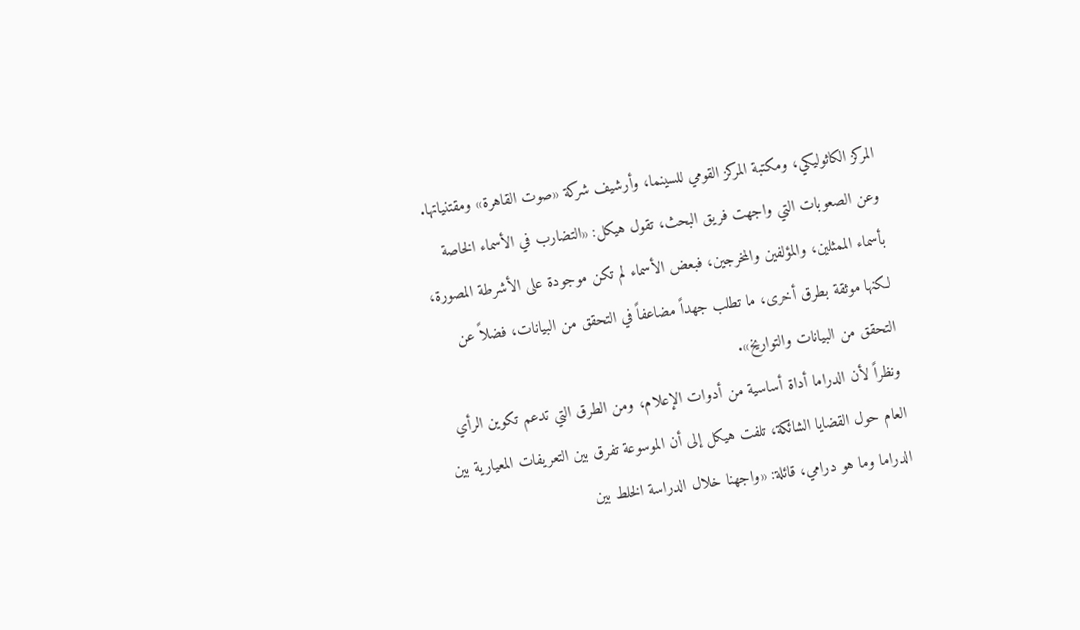المركز الكاثوليكي، ومكتبة المركز القومي للسينما، وأرشيف شركة «صوت القاهرة» ومقتنياتها.
وعن الصعوبات التي واجهت فريق البحث، تقول هيكل: «التضارب في الأسماء الخاصة بأسماء الممثلين، والمؤلفين والمخرجين، فبعض الأسماء لم تكن موجودة على الأشرطة المصورة، لكنها موثقة بطرق أخرى، ما تطلب جهداً مضاعفاً في التحقق من البيانات، فضلاً عن التحقق من البيانات والتواريخ».
ونظراً لأن الدراما أداة أساسية من أدوات الإعلام، ومن الطرق التي تدعم تكوين الرأي العام حول القضايا الشائكة، تلفت هيكل إلى أن الموسوعة تفرق بين التعريفات المعيارية بين الدراما وما هو درامي، قائلة: «واجهنا خلال الدراسة الخلط بين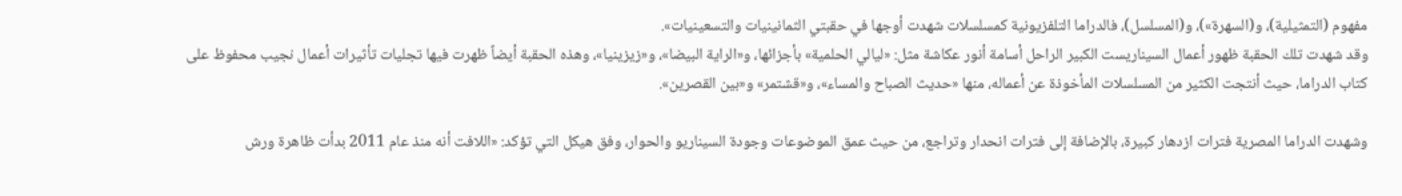مفهوم (التمثيلية)، و(السهرة»)، و(المسلسل)، فالدراما التلفزيونية كمسلسلات شهدت أوجها في حقبتي الثمانينيات والتسعينيات».
وقد شهدت تلك الحقبة ظهور أعمال السيناريست الكبير الراحل أسامة أنور عكاشة مثل: «ليالي الحلمية» بأجزائها، و«الراية البيضا»، و«زيزينيا»، وهذه الحقبة أيضاً ظهرت فيها تجليات تأثيرات أعمال نجيب محفوظ على كتاب الدراما، حيث أنتجت الكثير من المسلسلات المأخوذة عن أعماله، منها «حديث الصباح والمساء»، و«قشتمر» و«بين القصرين».

وشهدت الدراما المصرية فترات ازدهار كبيرة، بالإضافة إلى فترات انحدار وتراجع، من حيث عمق الموضوعات وجودة السيناريو والحوار، وفق هيكل التي تؤكد: «اللافت أنه منذ عام 2011 بدأت ظاهرة ورش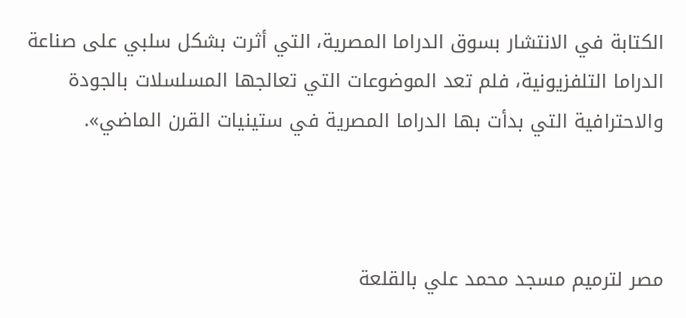الكتابة في الانتشار بسوق الدراما المصرية، التي أثرت بشكل سلبي على صناعة الدراما التلفزيونية، فلم تعد الموضوعات التي تعالجها المسلسلات بالجودة والاحترافية التي بدأت بها الدراما المصرية في ستينيات القرن الماضي».



مصر لترميم مسجد محمد علي بالقلعة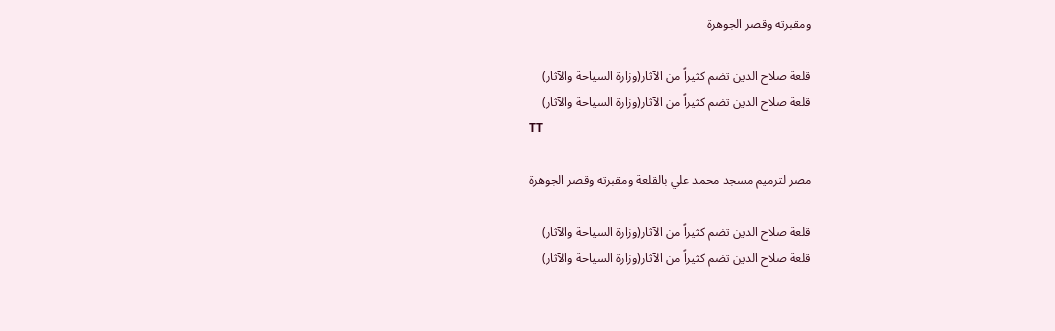ومقبرته وقصر الجوهرة

قلعة صلاح الدين تضم كثيراً من الآثار(وزارة السياحة والآثار)
قلعة صلاح الدين تضم كثيراً من الآثار(وزارة السياحة والآثار)
TT

مصر لترميم مسجد محمد علي بالقلعة ومقبرته وقصر الجوهرة

قلعة صلاح الدين تضم كثيراً من الآثار(وزارة السياحة والآثار)
قلعة صلاح الدين تضم كثيراً من الآثار(وزارة السياحة والآثار)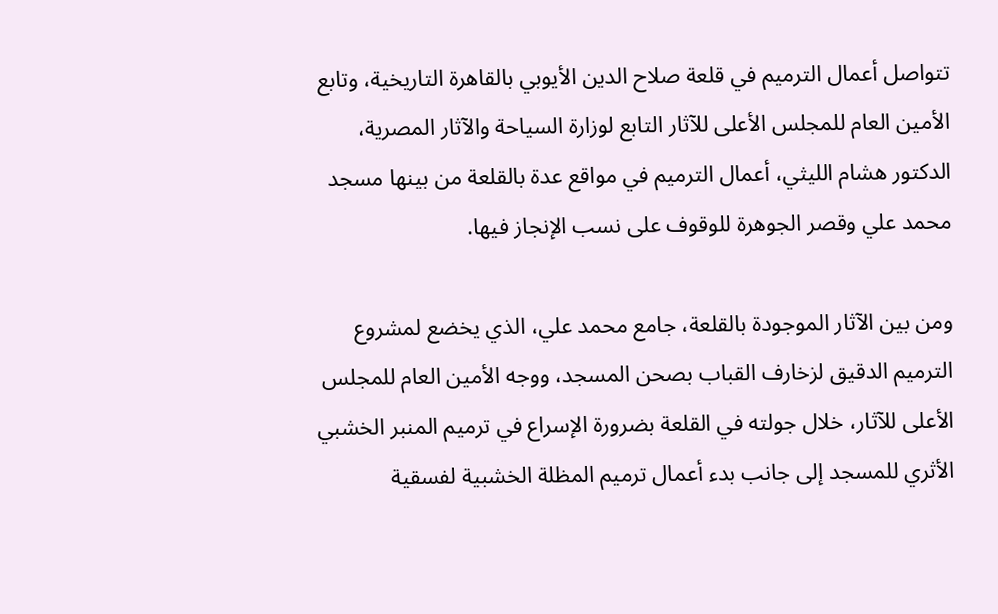تتواصل أعمال الترميم في قلعة صلاح الدين الأيوبي بالقاهرة التاريخية، وتابع الأمين العام للمجلس الأعلى للآثار التابع لوزارة السياحة والآثار المصرية، الدكتور هشام الليثي، أعمال الترميم في مواقع عدة بالقلعة من بينها مسجد محمد علي وقصر الجوهرة للوقوف على نسب الإنجاز فيها.

ومن بين الآثار الموجودة بالقلعة، جامع محمد علي، الذي يخضع لمشروع الترميم الدقيق لزخارف القباب بصحن المسجد، ووجه الأمين العام للمجلس الأعلى للآثار، خلال جولته في القلعة بضرورة الإسراع في ترميم المنبر الخشبي الأثري للمسجد إلى جانب بدء أعمال ترميم المظلة الخشبية لفسقية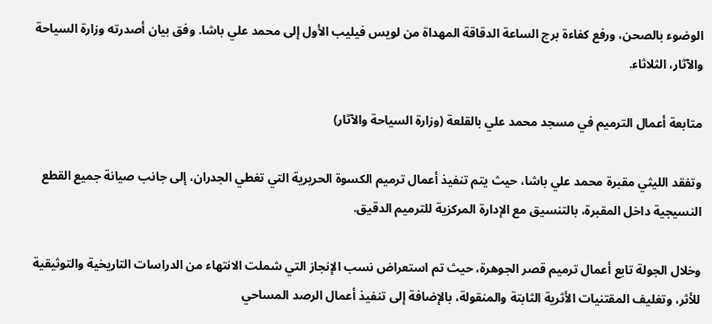الوضوء بالصحن، ورفع كفاءة برج الساعة الدقاقة المهداة من لويس فيليب الأول إلى محمد علي باشا. وفق بيان أصدرته وزارة السياحة والآثار، الثلاثاء.

متابعة أعمال الترميم في مسجد محمد علي بالقلعة (وزارة السياحة والآثار)

وتفقد الليثي مقبرة محمد علي باشا، حيث يتم تنفيذ أعمال ترميم الكسوة الحريرية التي تغطي الجدران، إلى جانب صيانة جميع القطع النسيجية داخل المقبرة، بالتنسيق مع الإدارة المركزية للترميم الدقيق.

وخلال الجولة تابع أعمال ترميم قصر الجوهرة، حيث تم استعراض نسب الإنجاز التي شملت الانتهاء من الدراسات التاريخية والتوثيقية للأثر، وتغليف المقتنيات الأثرية الثابتة والمنقولة، بالإضافة إلى تنفيذ أعمال الرصد المساحي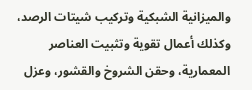والميزانية الشبكية وتركيب شيتات الرصد، وكذلك أعمال تقوية وتثبيت العناصر المعمارية، وحقن الشروخ والقشور، وعزل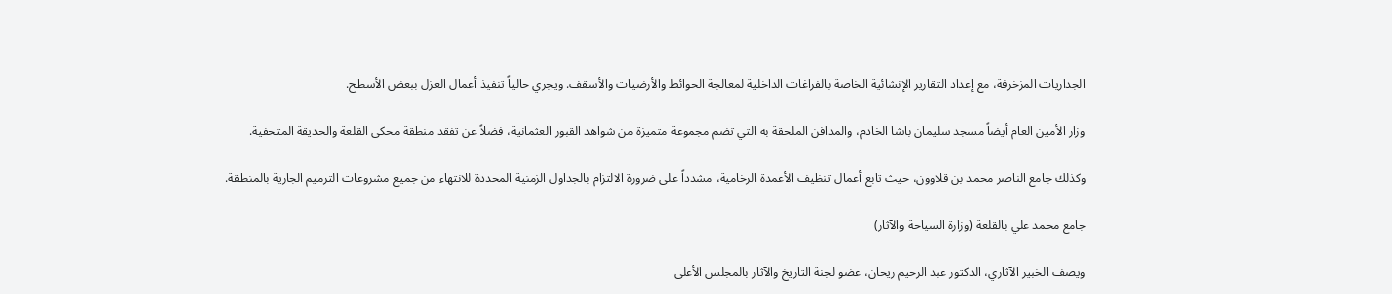الجداريات المزخرفة، مع إعداد التقارير الإنشائية الخاصة بالفراغات الداخلية لمعالجة الحوائط والأرضيات والأسقف. ويجري حالياً تنفيذ أعمال العزل ببعض الأسطح.

وزار الأمين العام أيضاً مسجد سليمان باشا الخادم، والمدافن الملحقة به التي تضم مجموعة متميزة من شواهد القبور العثمانية، فضلاً عن تفقد منطقة محكى القلعة والحديقة المتحفية.

وكذلك جامع الناصر محمد بن قلاوون، حيث تابع أعمال تنظيف الأعمدة الرخامية، مشدداً على ضرورة الالتزام بالجداول الزمنية المحددة للانتهاء من جميع مشروعات الترميم الجارية بالمنطقة.

جامع محمد علي بالقلعة (وزارة السياحة والآثار)

ويصف الخبير الآثاري، الدكتور عبد الرحيم ريحان، عضو لجنة التاريخ والآثار بالمجلس الأعلى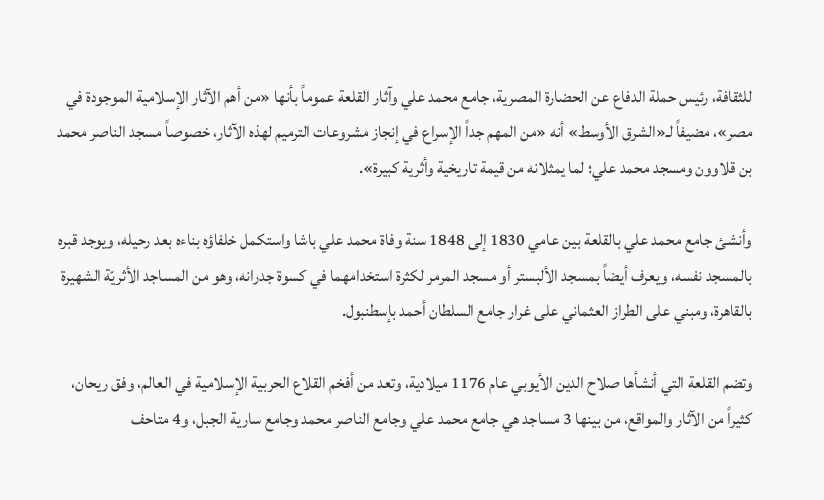للثقافة، رئيس حملة الدفاع عن الحضارة المصرية، جامع محمد علي وآثار القلعة عموماً بأنها «من أهم الآثار الإسلامية الموجودة في مصر»، مضيفاً لـ«الشرق الأوسط» أنه «من المهم جداً الإسراع في إنجاز مشروعات الترميم لهذه الآثار، خصوصاً مسجد الناصر محمد بن قلاوون ومسجد محمد علي؛ لما يمثلانه من قيمة تاريخية وأثرية كبيرة».

وأنشئ جامع محمد علي بالقلعة بين عامي 1830 إلى 1848 سنة وفاة محمد علي باشا واستكمل خلفاؤه بناءه بعد رحيله، ويوجد قبره بالمسجد نفسه، ويعرف أيضاً بمسجد الألبستر أو مسجد المرمر لكثرة استخدامهما في كسوة جدرانه، وهو من المساجد الأثريّة الشهيرة بالقاهرة، ومبني على الطراز العثماني على غرار جامع السلطان أحمد بإسطنبول.

وتضم القلعة التي أنشأها صلاح الدين الأيوبي عام 1176 ميلادية، وتعد من أفخم القلاع الحربية الإسلامية في العالم، وفق ريحان، كثيراً من الآثار والمواقع، من بينها 3 مساجد هي جامع محمد علي وجامع الناصر محمد وجامع سارية الجبل، و4 متاحف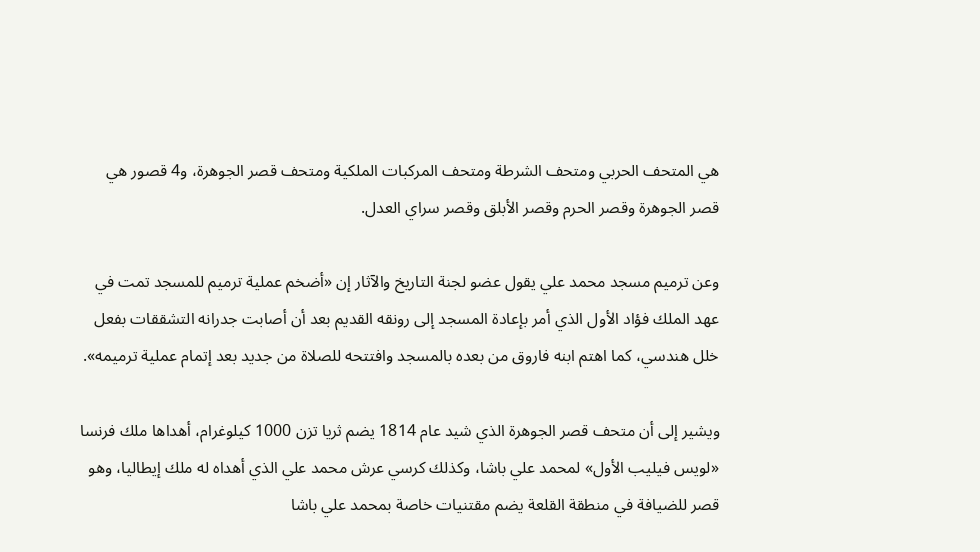هي المتحف الحربي ومتحف الشرطة ومتحف المركبات الملكية ومتحف قصر الجوهرة، و4 قصور هي قصر الجوهرة وقصر الحرم وقصر الأبلق وقصر سراي العدل.

وعن ترميم مسجد محمد علي يقول عضو لجنة التاريخ والآثار إن «أضخم عملية ترميم للمسجد تمت في عهد الملك فؤاد الأول الذي أمر بإعادة المسجد إلى رونقه القديم بعد أن أصابت جدرانه التشققات بفعل خلل هندسي، كما اهتم ابنه فاروق من بعده بالمسجد وافتتحه للصلاة من جديد بعد إتمام عملية ترميمه».

ويشير إلى أن متحف قصر الجوهرة الذي شيد عام 1814 يضم ثريا تزن 1000 كيلوغرام، أهداها ملك فرنسا «لويس فيليب الأول» لمحمد علي باشا، وكذلك كرسي عرش محمد علي الذي أهداه له ملك إيطاليا، وهو قصر للضيافة في منطقة القلعة يضم مقتنيات خاصة بمحمد علي باشا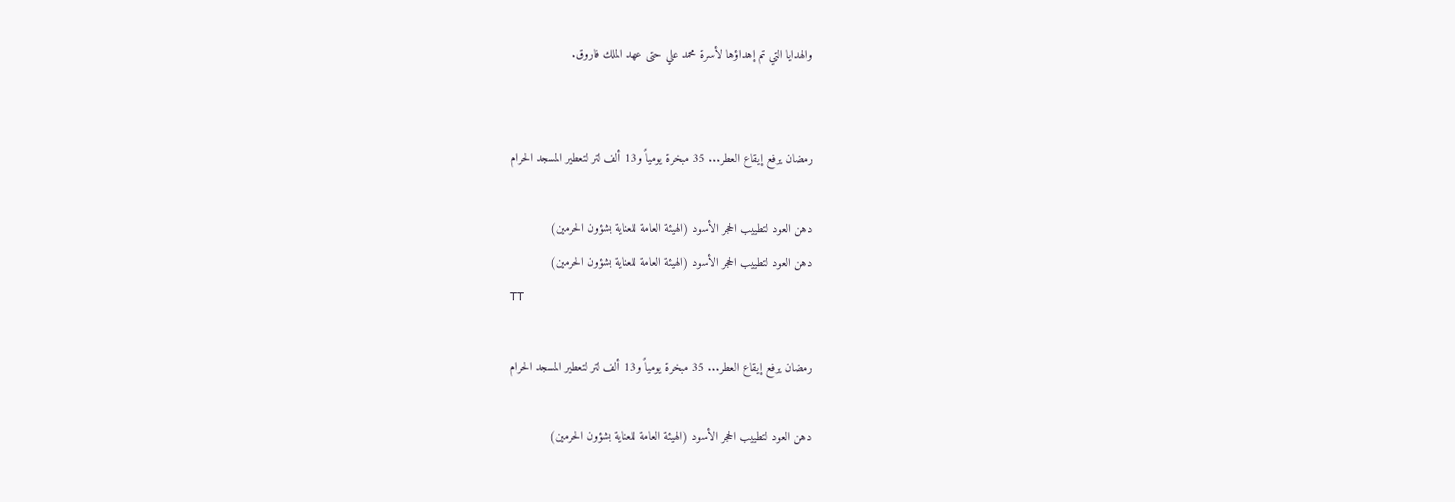والهدايا التي تم إهداؤها لأسرة محمد علي حتى عهد الملك فاروق.


رمضان يرفع إيقاع العطر... 35 مبخرة يومياً و13 ألف لتر لتعطير المسجد الحرام

دهن العود لتطييب الحجر الأسود (الهيئة العامة للعناية بشؤون الحرمين)
دهن العود لتطييب الحجر الأسود (الهيئة العامة للعناية بشؤون الحرمين)
TT

رمضان يرفع إيقاع العطر... 35 مبخرة يومياً و13 ألف لتر لتعطير المسجد الحرام

دهن العود لتطييب الحجر الأسود (الهيئة العامة للعناية بشؤون الحرمين)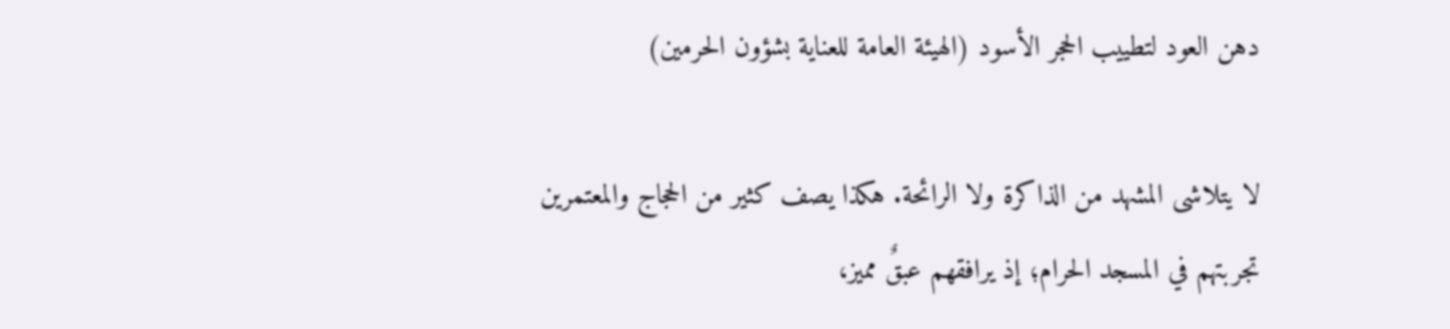دهن العود لتطييب الحجر الأسود (الهيئة العامة للعناية بشؤون الحرمين)

لا يتلاشى المشهد من الذاكرة ولا الرائحة. هكذا يصف كثير من الحجاج والمعتمرين تجربتهم في المسجد الحرام؛ إذ يرافقهم عبقٌ مميز،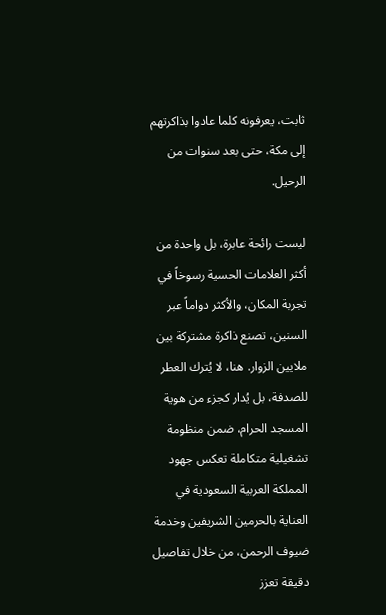ثابت، يعرفونه كلما عادوا بذاكرتهم إلى مكة، حتى بعد سنوات من الرحيل.

ليست رائحة عابرة، بل واحدة من أكثر العلامات الحسية رسوخاً في تجربة المكان، والأكثر دواماً عبر السنين، تصنع ذاكرة مشتركة بين ملايين الزوار. هنا، لا يُترك العطر للصدفة، بل يُدار كجزء من هوية المسجد الحرام، ضمن منظومة تشغيلية متكاملة تعكس جهود المملكة العربية السعودية في العناية بالحرمين الشريفين وخدمة ضيوف الرحمن، من خلال تفاصيل دقيقة تعزز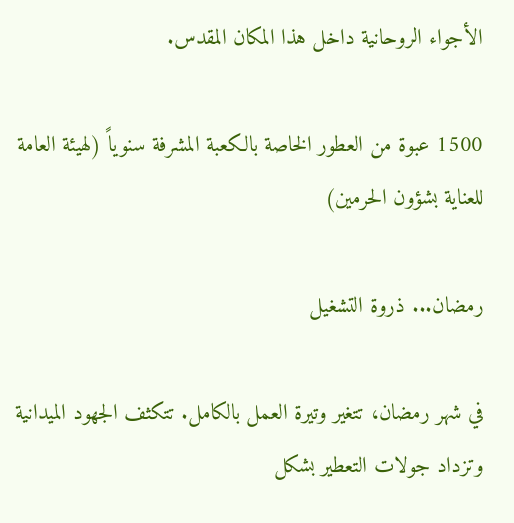الأجواء الروحانية داخل هذا المكان المقدس.

1500 عبوة من العطور الخاصة بالكعبة المشرفة سنوياً (لهيئة العامة للعناية بشؤون الحرمين)

رمضان... ذروة التشغيل

في شهر رمضان، تتغير وتيرة العمل بالكامل. تتكثف الجهود الميدانية وتزداد جولات التعطير بشكل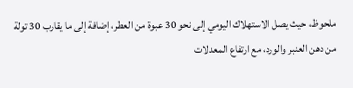ملحوظ، حيث يصل الاستهلاك اليومي إلى نحو 30 عبوة من العطر، إضافة إلى ما يقارب 30 تولة من دهن العنبر والورد، مع ارتفاع المعدلات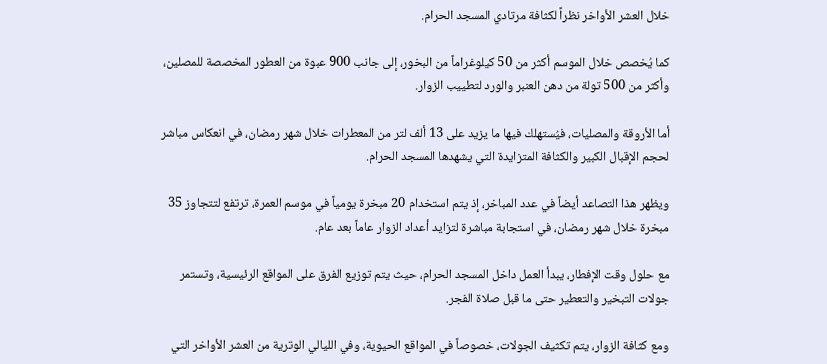خلال العشر الأواخر نظراً لكثافة مرتادي المسجد الحرام.

كما يُخصص خلال الموسم أكثر من 50 كيلوغراماً من البخور، إلى جانب 900 عبوة من العطور المخصصة للمصلين، وأكثر من 500 تولة من دهن العنبر والورد لتطييب الزوار.

أما الأروقة والمصليات، فيُستهلك فيها ما يزيد على 13 ألف لتر من المعطرات خلال شهر رمضان، في انعكاس مباشر لحجم الإقبال الكبير والكثافة المتزايدة التي يشهدها المسجد الحرام.

ويظهر هذا التصاعد أيضاً في عدد المباخر، إذ يتم استخدام 20 مبخرة يومياً في موسم العمرة، ترتفع لتتجاوز 35 مبخرة خلال شهر رمضان، في استجابة مباشرة لتزايد أعداد الزوار عاماً بعد عام.

مع حلول وقت الإفطار، يبدأ العمل داخل المسجد الحرام، حيث يتم توزيع الفرق على المواقع الرئيسية، وتستمر جولات التبخير والتعطير حتى ما قبل صلاة الفجر.

ومع كثافة الزوار، يتم تكثيف الجولات، خصوصاً في المواقع الحيوية، وفي الليالي الوترية من العشر الأواخر التي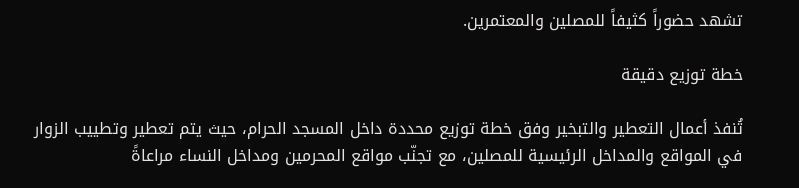تشهد حضوراً كثيفاً للمصلين والمعتمرين.

خطة توزيع دقيقة

تُنفذ أعمال التعطير والتبخير وفق خطة توزيع محددة داخل المسجد الحرام، حيث يتم تعطير وتطييب الزوار في المواقع والمداخل الرئيسية للمصلين، مع تجنّب مواقع المحرمين ومداخل النساء مراعاةً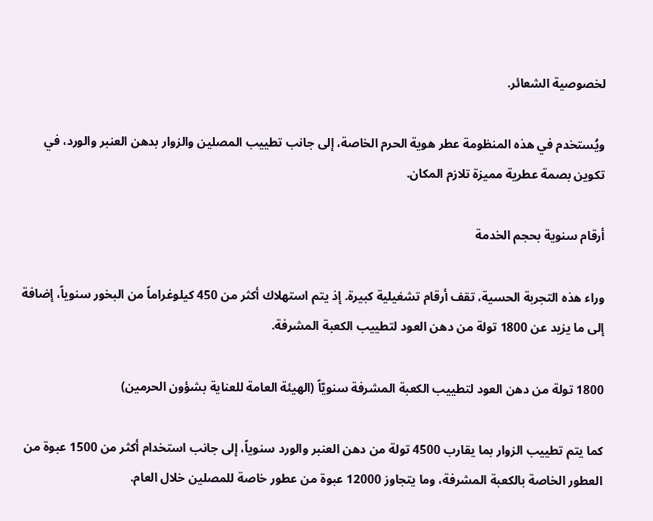لخصوصية الشعائر.

ويُستخدم في هذه المنظومة عطر هوية الحرم الخاصة، إلى جانب تطييب المصلين والزوار بدهن العنبر والورد، في تكوين بصمة عطرية مميزة تلازم المكان.

أرقام سنوية بحجم الخدمة

وراء هذه التجربة الحسية، تقف أرقام تشغيلية كبيرة. إذ يتم استهلاك أكثر من 450 كيلوغراماً من البخور سنوياً، إضافة إلى ما يزيد عن 1800 تولة من دهن العود لتطييب الكعبة المشرفة.

1800 تولة من دهن العود لتطييب الكعبة المشرفة سنويّاً (الهيئة العامة للعناية بشؤون الحرمين)

كما يتم تطييب الزوار بما يقارب 4500 تولة من دهن العنبر والورد سنوياً، إلى جانب استخدام أكثر من 1500 عبوة من العطور الخاصة بالكعبة المشرفة، وما يتجاوز 12000 عبوة من عطور خاصة للمصلين خلال العام.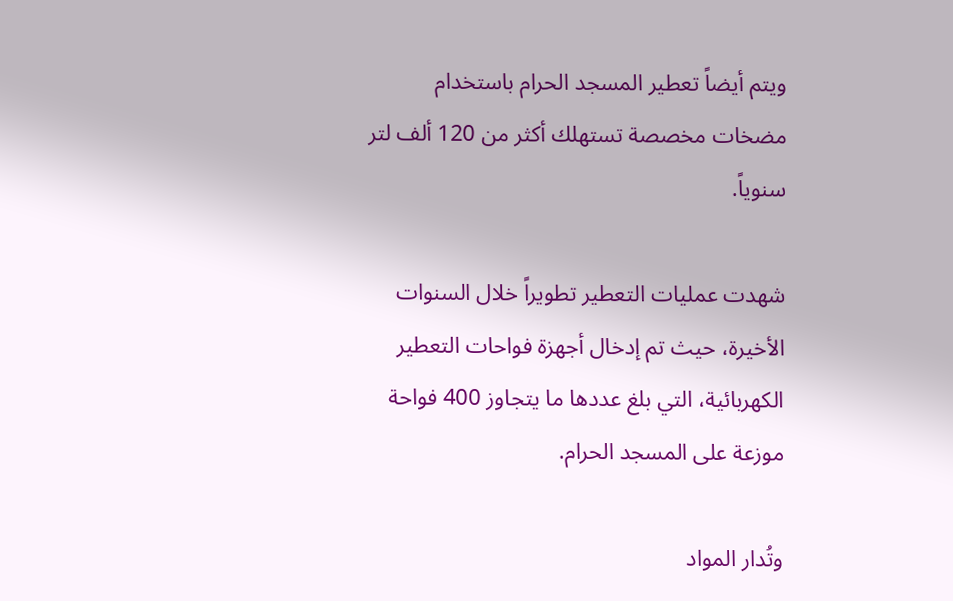ويتم أيضاً تعطير المسجد الحرام باستخدام مضخات مخصصة تستهلك أكثر من 120 ألف لتر سنوياً.

شهدت عمليات التعطير تطويراً خلال السنوات الأخيرة، حيث تم إدخال أجهزة فواحات التعطير الكهربائية، التي بلغ عددها ما يتجاوز 400 فواحة موزعة على المسجد الحرام.

وتُدار المواد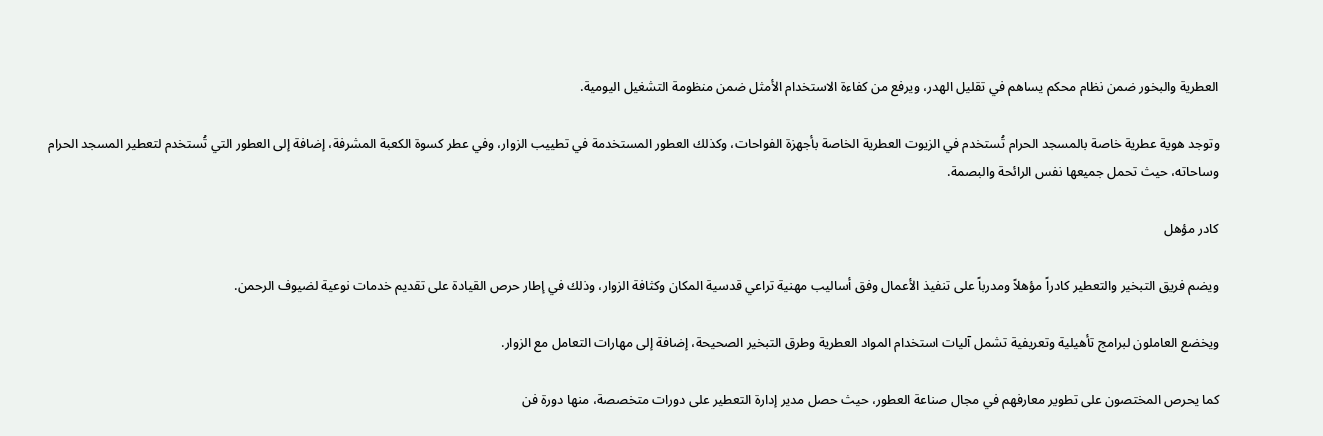العطرية والبخور ضمن نظام محكم يساهم في تقليل الهدر، ويرفع من كفاءة الاستخدام الأمثل ضمن منظومة التشغيل اليومية.

وتوجد هوية عطرية خاصة بالمسجد الحرام تُستخدم في الزيوت العطرية الخاصة بأجهزة الفواحات، وكذلك العطور المستخدمة في تطييب الزوار، وفي عطر كسوة الكعبة المشرفة، إضافة إلى العطور التي تُستخدم لتعطير المسجد الحرام وساحاته، حيث تحمل جميعها نفس الرائحة والبصمة.

كادر مؤهل

ويضم فريق التبخير والتعطير كادراً مؤهلاً ومدرباً على تنفيذ الأعمال وفق أساليب مهنية تراعي قدسية المكان وكثافة الزوار، وذلك في إطار حرص القيادة على تقديم خدمات نوعية لضيوف الرحمن.

ويخضع العاملون لبرامج تأهيلية وتعريفية تشمل آليات استخدام المواد العطرية وطرق التبخير الصحيحة، إضافة إلى مهارات التعامل مع الزوار.

كما يحرص المختصون على تطوير معارفهم في مجال صناعة العطور، حيث حصل مدير إدارة التعطير على دورات متخصصة، منها دورة فن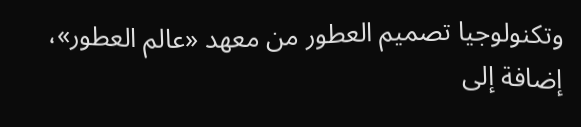وتكنولوجيا تصميم العطور من معهد «عالم العطور»، إضافة إلى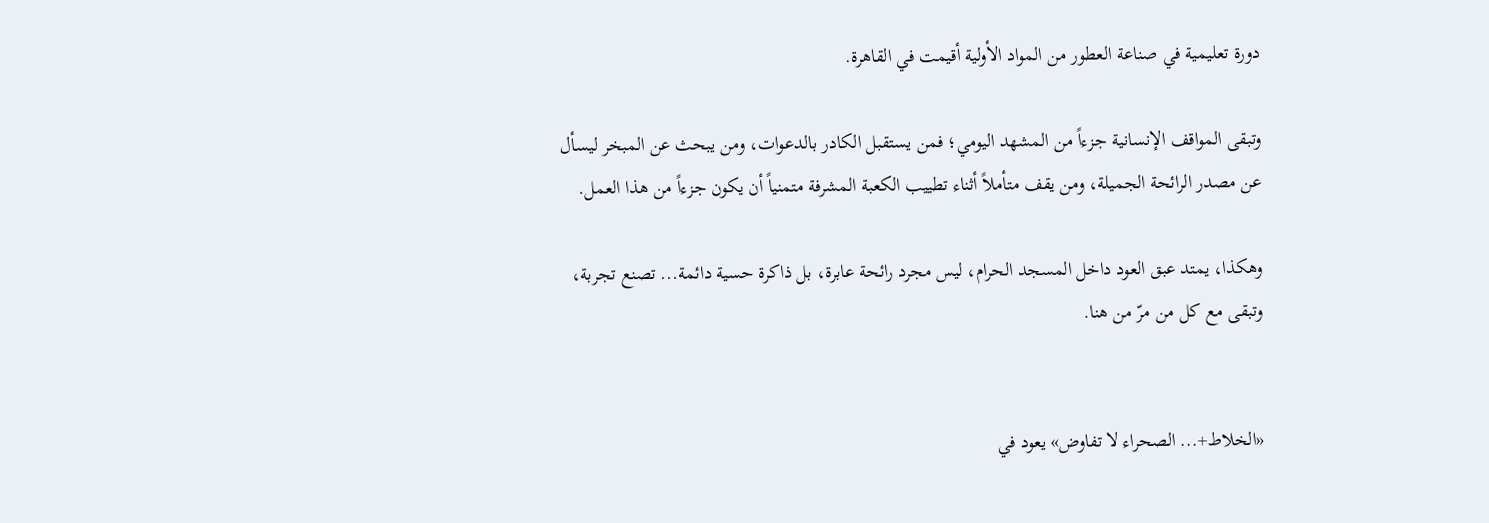دورة تعليمية في صناعة العطور من المواد الأولية أقيمت في القاهرة.

وتبقى المواقف الإنسانية جزءاً من المشهد اليومي؛ فمن يستقبل الكادر بالدعوات، ومن يبحث عن المبخر ليسأل عن مصدر الرائحة الجميلة، ومن يقف متأملاً أثناء تطييب الكعبة المشرفة متمنياً أن يكون جزءاً من هذا العمل.

وهكذا، يمتد عبق العود داخل المسجد الحرام، ليس مجرد رائحة عابرة، بل ذاكرة حسية دائمة... تصنع تجربة، وتبقى مع كل من مرّ من هنا.


«الخلاط+... الصحراء لا تفاوض» يعود في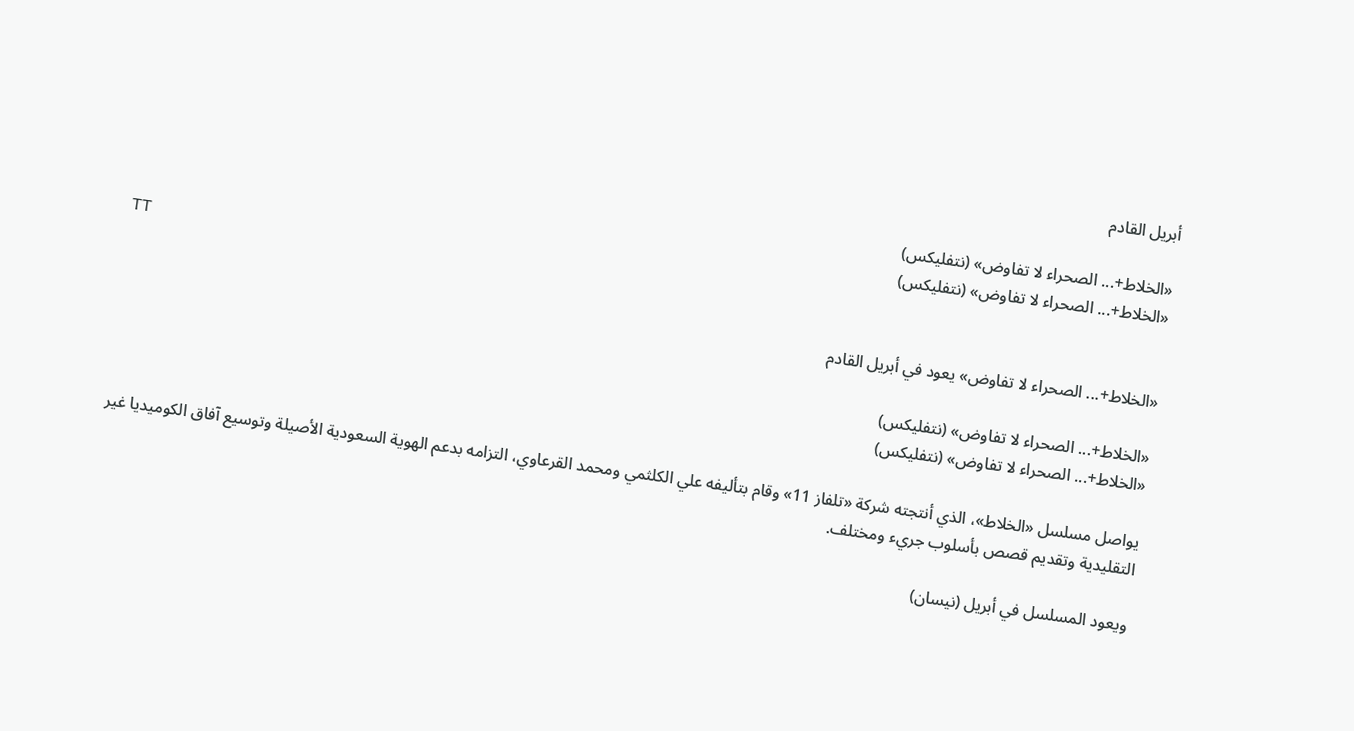أبريل القادم

«الخلاط+... الصحراء لا تفاوض» (نتفليكس)
«الخلاط+... الصحراء لا تفاوض» (نتفليكس)
TT

«الخلاط+... الصحراء لا تفاوض» يعود في أبريل القادم

«الخلاط+... الصحراء لا تفاوض» (نتفليكس)
«الخلاط+... الصحراء لا تفاوض» (نتفليكس)

يواصل مسلسل «الخلاط»، الذي أنتجته شركة «تلفاز 11» وقام بتأليفه علي الكلثمي ومحمد القرعاوي، التزامه بدعم الهوية السعودية الأصيلة وتوسيع آفاق الكوميديا غير التقليدية وتقديم قصص بأسلوب جريء ومختلف.

ويعود المسلسل في أبريل (نيسان)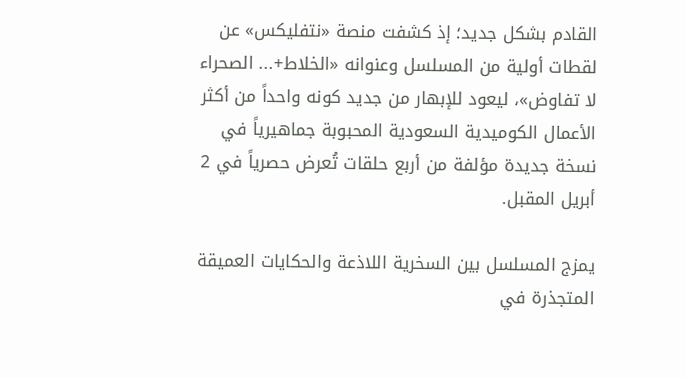القادم بشكل جديد؛ إذ كشفت منصة «نتفليكس» عن لقطات أولية من المسلسل وعنوانه «الخلاط+... الصحراء لا تفاوض»، ليعود للإبهار من جديد كونه واحداً من أكثر الأعمال الكوميدية السعودية المحبوبة جماهيرياً في نسخة جديدة مؤلفة من أربع حلقات تُعرض حصرياً في 2 أبريل المقبل.

يمزج المسلسل بين السخرية اللاذعة والحكايات العميقة المتجذرة في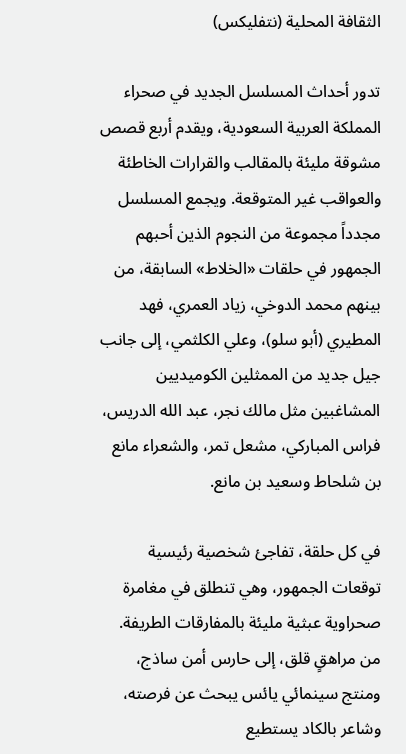الثقافة المحلية (نتفليكس)

تدور أحداث المسلسل الجديد في صحراء المملكة العربية السعودية، ويقدم أربع قصص مشوقة مليئة بالمقالب والقرارات الخاطئة والعواقب غير المتوقعة. ويجمع المسلسل مجدداً مجموعة من النجوم الذين أحبهم الجمهور في حلقات «الخلاط» السابقة، من بينهم محمد الدوخي، زياد العمري، فهد المطيري (أبو سلو)، وعلي الكلثمي، إلى جانب جيل جديد من الممثلين الكوميديين المشاغبين مثل مالك نجر، عبد الله الدريس، فراس المباركي، مشعل تمر، والشعراء مانع بن شلحاط وسعيد بن مانع.

في كل حلقة، تفاجئ شخصية رئيسية توقعات الجمهور، وهي تنطلق في مغامرة صحراوية عبثية مليئة بالمفارقات الطريفة. من مراهقٍ قلق، إلى حارس أمن ساذج، ومنتج سينمائي يائس يبحث عن فرصته، وشاعر بالكاد يستطيع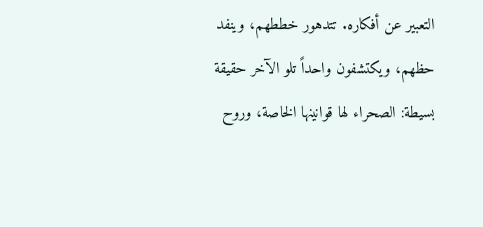التعبير عن أفكاره. تتدهور خططهم، وينفد حظهم، ويكتشفون واحداً تلو الآخر حقيقة بسيطة: الصحراء لها قوانينها الخاصة، وروح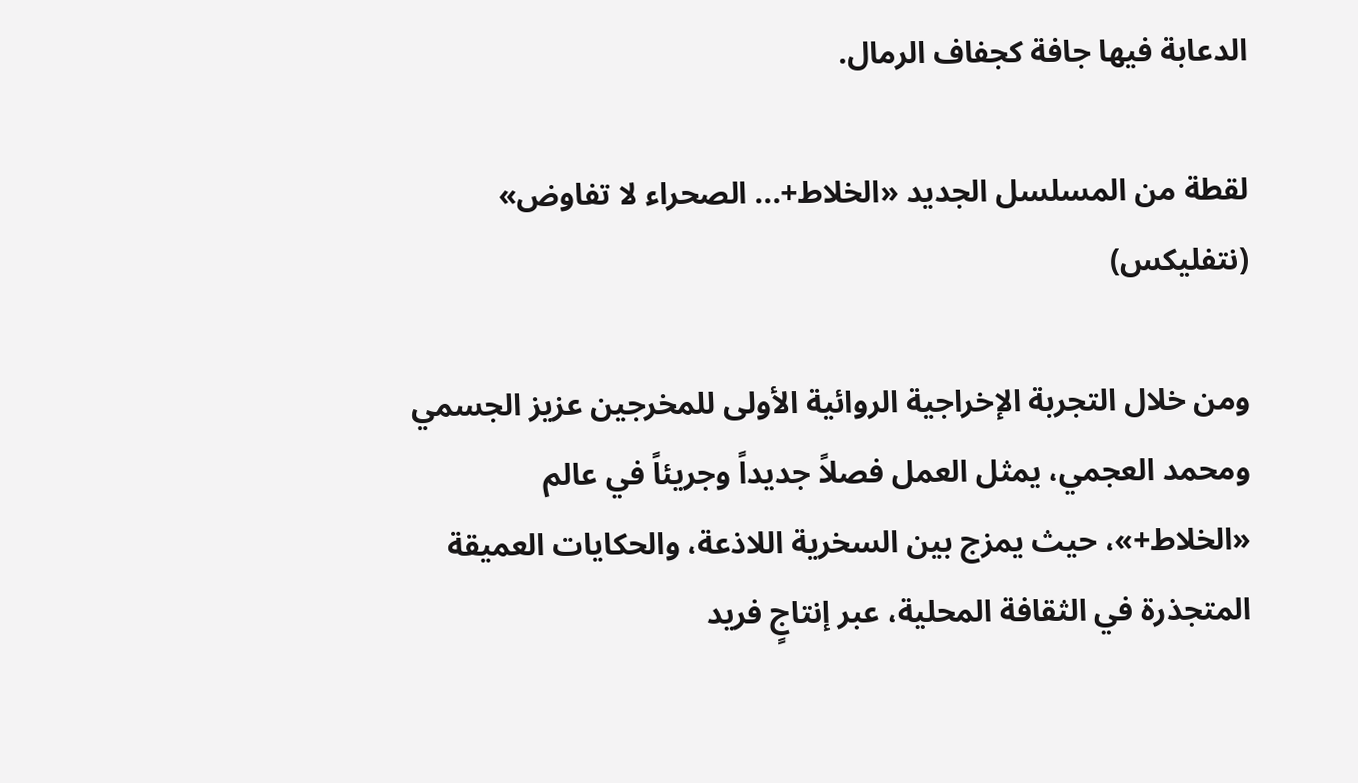الدعابة فيها جافة كجفاف الرمال.

لقطة من المسلسل الجديد «الخلاط+... الصحراء لا تفاوض» (نتفليكس)

ومن خلال التجربة الإخراجية الروائية الأولى للمخرجين عزيز الجسمي ومحمد العجمي، يمثل العمل فصلاً جديداً وجريئاً في عالم «الخلاط+»، حيث يمزج بين السخرية اللاذعة، والحكايات العميقة المتجذرة في الثقافة المحلية، عبر إنتاجٍ فريد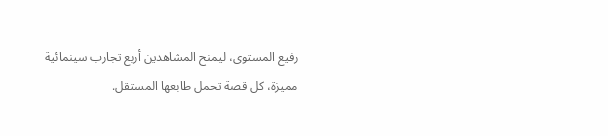رفيع المستوى، ليمنح المشاهدين أربع تجارب سينمائية مميزة، كل قصة تحمل طابعها المستقل.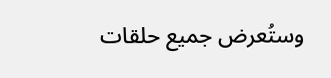وستُعرض جميع حلقات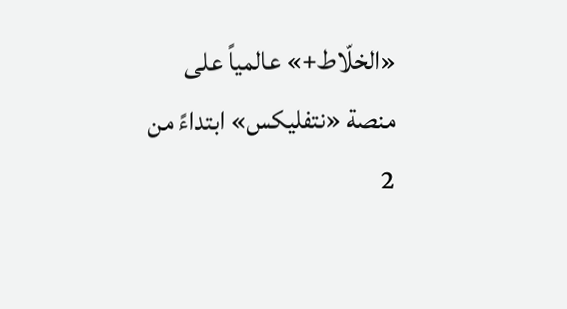«الخلّاط+» عالمياً على منصة «نتفليكس» ابتداءً من 2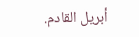أبريل القادم.